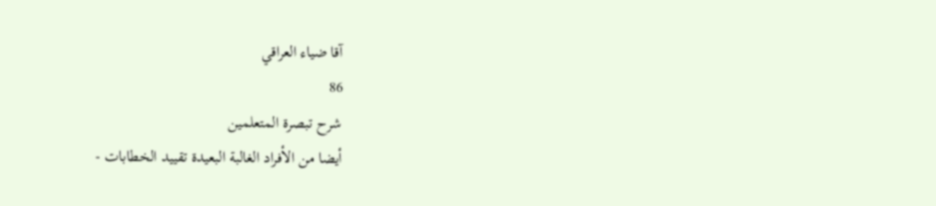آقا ضياء العراقي
86
شرح تبصرة المتعلمين
أيضا من الأفراد الغالبة البعيدة تقييد الخطابات -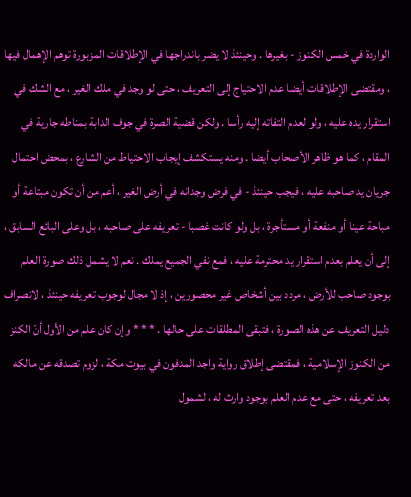الواردة في خمس الكنوز - بغيرها . وحينئذ لا يضر باندراجها في الإطلاقات المزبورة توهم الإهمال فيها ، ومقتضى الإطلاقات أيضا عدم الاحتياج إلى التعريف ، حتى لو وجد في ملك الغير ، مع الشك في استقرار يده عليه ، ولو لعدم التفاته إليه رأسا . ولكن قضية الصرة في جوف الدابة بمناطه جارية في المقام ، كما هو ظاهر الأصحاب أيضا . ومنه يستكشف إيجاب الاحتياط من الشارع ، بمحض احتمال جريان يد صاحبه عليه ، فيجب حينئذ - في فرض وجدانه في أرض الغير ، أعم من أن تكون مبتاعة أو مباحة عينا أو منفعة أو مستأجرة ، بل ولو كانت غصبا - تعريفه على صاحبه ، بل وعلى البائع السابق ، إلى أن يعلم بعدم استقرار يد محترمة عليه ، فمع نفي الجميع يملك . نعم لا يشمل ذلك صورة العلم بوجود صاحب للأرض ، مردد بين أشخاص غير محصورين ، إذ لا مجال لوجوب تعريفه حينئذ ، لانصراف دليل التعريف عن هذه الصورة ، فتبقى المطلقات على حالها . * * * وإن كان علم من الأول أنّ الكنز من الكنوز الإسلامية ، فمقتضى إطلاق رواية واجد المدفون في بيوت مكة ، لزوم تصدقه عن مالكه بعد تعريفه ، حتى مع عدم العلم بوجود وارث له ، لشمول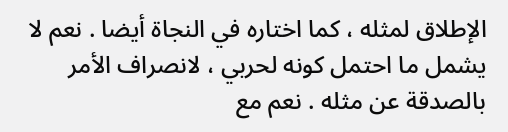الإطلاق لمثله ، كما اختاره في النجاة أيضا . نعم لا يشمل ما احتمل كونه لحربي ، لانصراف الأمر بالصدقة عن مثله . نعم مع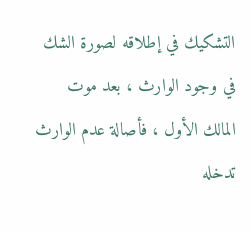التشكيك في إطلاقه لصورة الشك في وجود الوارث ، بعد موت المالك الأول ، فأصالة عدم الوارث تدخله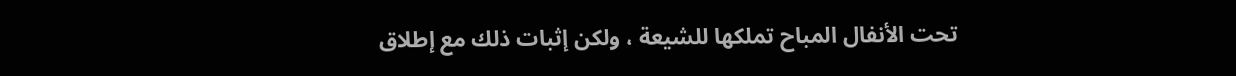تحت الأنفال المباح تملكها للشيعة ، ولكن إثبات ذلك مع إطلاق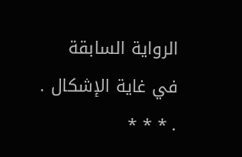الرواية السابقة في غاية الإشكال . . * * *